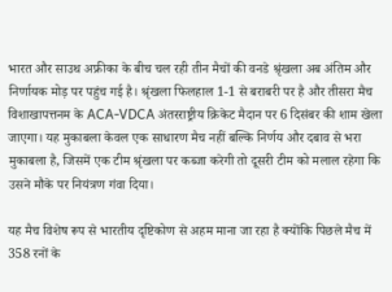भारत और साउथ अफ्रीका के बीच चल रही तीन मैचों की वनडे श्रृंखला अब अंतिम और निर्णायक मोड़ पर पहुंच गई है। श्रृंखला फिलहाल 1-1 से बराबरी पर है और तीसरा मैच विशाखापत्तनम के ACA-VDCA अंतरराष्ट्रीय क्रिकेट मैदान पर 6 दिसंबर की शाम खेला जाएगा। यह मुकाबला केवल एक साधारण मैच नहीं बल्कि निर्णय और दबाव से भरा मुकाबला है, जिसमें एक टीम श्रृंखला पर कब्जा करेगी तो दूसरी टीम को मलाल रहेगा कि उसने मौके पर नियंत्रण गंवा दिया।

यह मैच विशेष रूप से भारतीय दृष्टिकोण से अहम माना जा रहा है क्योंकि पिछले मैच में 358 रनों के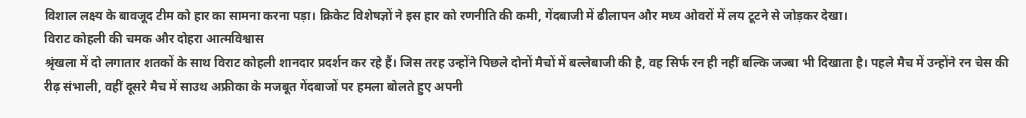विशाल लक्ष्य के बावजूद टीम को हार का सामना करना पड़ा। क्रिकेट विशेषज्ञों ने इस हार को रणनीति की कमी, गेंदबाजी में ढीलापन और मध्य ओवरों में लय टूटने से जोड़कर देखा।
विराट कोहली की चमक और दोहरा आत्मविश्वास
श्रृंखला में दो लगातार शतकों के साथ विराट कोहली शानदार प्रदर्शन कर रहे हैं। जिस तरह उन्होंने पिछले दोनों मैचों में बल्लेबाजी की है, वह सिर्फ रन ही नहीं बल्कि जज्बा भी दिखाता है। पहले मैच में उन्होंने रन चेस की रीढ़ संभाली, वहीं दूसरे मैच में साउथ अफ्रीका के मजबूत गेंदबाजों पर हमला बोलते हुए अपनी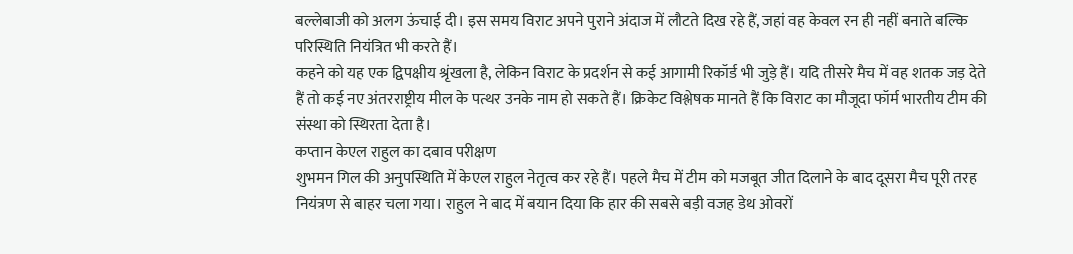बल्लेबाजी को अलग ऊंचाई दी। इस समय विराट अपने पुराने अंदाज में लौटते दिख रहे हैं, जहां वह केवल रन ही नहीं बनाते बल्कि परिस्थिति नियंत्रित भी करते हैं।
कहने को यह एक द्विपक्षीय श्रृंखला है, लेकिन विराट के प्रदर्शन से कई आगामी रिकॉर्ड भी जुड़े हैं। यदि तीसरे मैच में वह शतक जड़ देते हैं तो कई नए अंतरराष्ट्रीय मील के पत्थर उनके नाम हो सकते हैं। क्रिकेट विश्लेषक मानते हैं कि विराट का मौजूदा फॉर्म भारतीय टीम की संस्था को स्थिरता देता है।
कप्तान केएल राहुल का दबाव परीक्षण
शुभमन गिल की अनुपस्थिति में केएल राहुल नेतृत्व कर रहे हैं। पहले मैच में टीम को मजबूत जीत दिलाने के बाद दूसरा मैच पूरी तरह नियंत्रण से बाहर चला गया। राहुल ने बाद में बयान दिया कि हार की सबसे बड़ी वजह डेथ ओवरों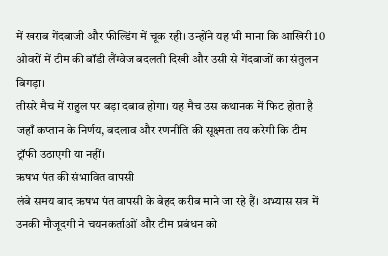में खराब गेंदबाजी और फील्डिंग में चूक रही। उन्होंने यह भी माना कि आखिरी 10 ओवरों में टीम की बॉडी लैंग्वेज बदलती दिखी और उसी से गेंदबाजों का संतुलन बिगड़ा।
तीसरे मैच में राहुल पर बड़ा दबाव होगा। यह मैच उस कथानक में फिट होता है जहाँ कप्तान के निर्णय, बदलाव और रणनीति की सूक्ष्मता तय करेगी कि टीम ट्रॉफी उठाएगी या नहीं।
ऋषभ पंत की संभावित वापसी
लंबे समय बाद ऋषभ पंत वापसी के बेहद करीब माने जा रहे हैं। अभ्यास सत्र में उनकी मौजूदगी ने चयनकर्ताओं और टीम प्रबंधन को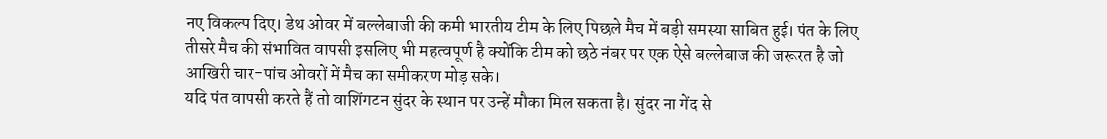नए विकल्प दिए। डेथ ओवर में बल्लेबाजी की कमी भारतीय टीम के लिए पिछले मैच में बड़ी समस्या साबित हुई। पंत के लिए तीसरे मैच की संभावित वापसी इसलिए भी महत्वपूर्ण है क्योंकि टीम को छठे नंबर पर एक ऐसे बल्लेबाज की जरूरत है जो आखिरी चार-पांच ओवरों में मैच का समीकरण मोड़ सके।
यदि पंत वापसी करते हैं तो वाशिंगटन सुंदर के स्थान पर उन्हें मौका मिल सकता है। सुंदर ना गेंद से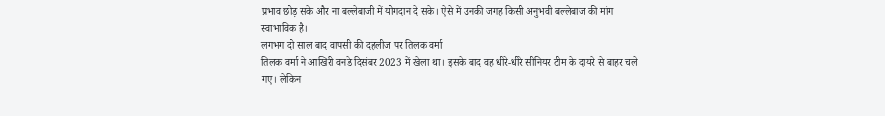प्रभाव छोड़ सके और ना बल्लेबाजी में योगदान दे सके। ऐसे में उनकी जगह किसी अनुभवी बल्लेबाज की मांग स्वाभाविक है।
लगभग दो साल बाद वापसी की दहलीज पर तिलक वर्मा
तिलक वर्मा ने आखिरी वनडे दिसंबर 2023 में खेला था। इसके बाद वह धीरे-धीरे सीनियर टीम के दायरे से बाहर चले गए। लेकिन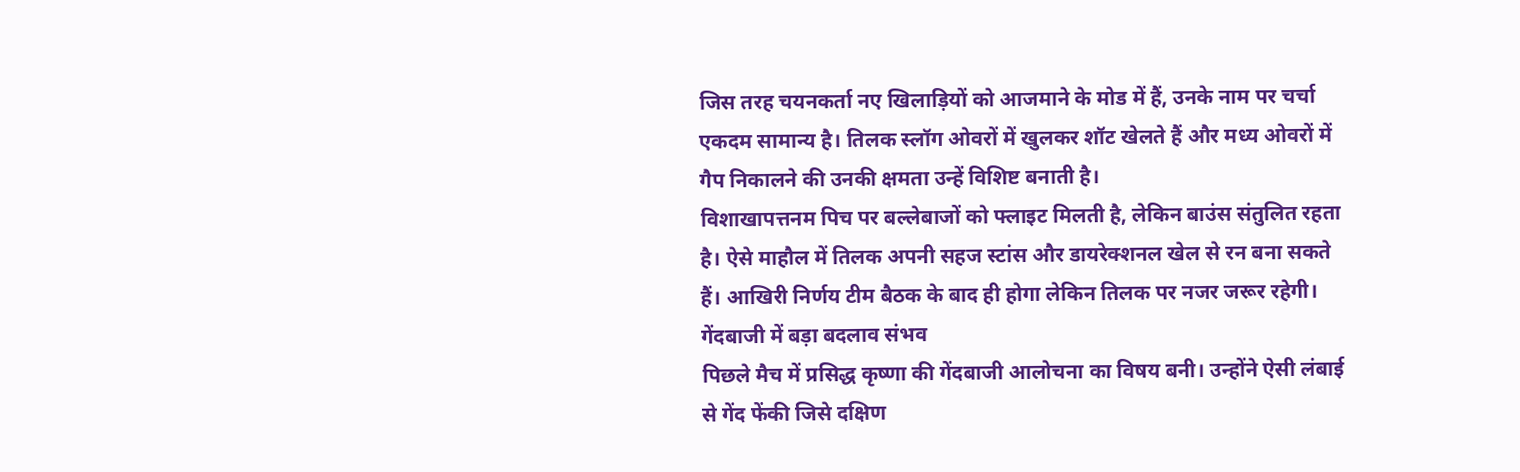जिस तरह चयनकर्ता नए खिलाड़ियों को आजमाने के मोड में हैं, उनके नाम पर चर्चा एकदम सामान्य है। तिलक स्लॉग ओवरों में खुलकर शॉट खेलते हैं और मध्य ओवरों में गैप निकालने की उनकी क्षमता उन्हें विशिष्ट बनाती है।
विशाखापत्तनम पिच पर बल्लेबाजों को फ्लाइट मिलती है, लेकिन बाउंस संतुलित रहता है। ऐसे माहौल में तिलक अपनी सहज स्टांस और डायरेक्शनल खेल से रन बना सकते हैं। आखिरी निर्णय टीम बैठक के बाद ही होगा लेकिन तिलक पर नजर जरूर रहेगी।
गेंदबाजी में बड़ा बदलाव संभव
पिछले मैच में प्रसिद्ध कृष्णा की गेंदबाजी आलोचना का विषय बनी। उन्होंने ऐसी लंबाई से गेंद फेंकी जिसे दक्षिण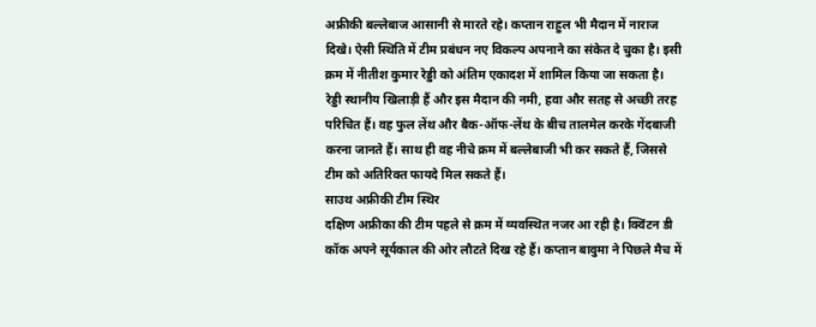अफ्रीकी बल्लेबाज आसानी से मारते रहे। कप्तान राहुल भी मैदान में नाराज दिखे। ऐसी स्थिति में टीम प्रबंधन नए विकल्प अपनाने का संकेत दे चुका है। इसी क्रम में नीतीश कुमार रेड्डी को अंतिम एकादश में शामिल किया जा सकता है।
रेड्डी स्थानीय खिलाड़ी हैं और इस मैदान की नमी, हवा और सतह से अच्छी तरह परिचित हैं। वह फुल लेंथ और बैक-ऑफ-लेंथ के बीच तालमेल करके गेंदबाजी करना जानते हैं। साथ ही वह नीचे क्रम में बल्लेबाजी भी कर सकते हैं, जिससे टीम को अतिरिक्त फायदे मिल सकते हैं।
साउथ अफ्रीकी टीम स्थिर
दक्षिण अफ्रीका की टीम पहले से क्रम में व्यवस्थित नजर आ रही है। क्विंटन डी कॉक अपने सूर्यकाल की ओर लौटते दिख रहे हैं। कप्तान बावुमा ने पिछले मैच में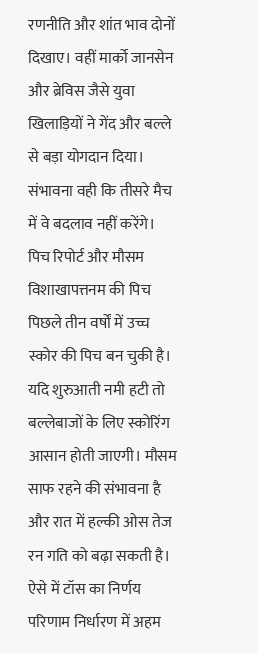रणनीति और शांत भाव दोनों दिखाए। वहीं मार्को जानसेन और ब्रेविस जैसे युवा खिलाड़ियों ने गेंद और बल्ले से बड़ा योगदान दिया। संभावना वही कि तीसरे मैच में वे बदलाव नहीं करेंगे।
पिच रिपोर्ट और मौसम
विशाखापत्तनम की पिच पिछले तीन वर्षों में उच्च स्कोर की पिच बन चुकी है। यदि शुरुआती नमी हटी तो बल्लेबाजों के लिए स्कोरिंग आसान होती जाएगी। मौसम साफ रहने की संभावना है और रात में हल्की ओस तेज रन गति को बढ़ा सकती है। ऐसे में टॉस का निर्णय परिणाम निर्धारण में अहम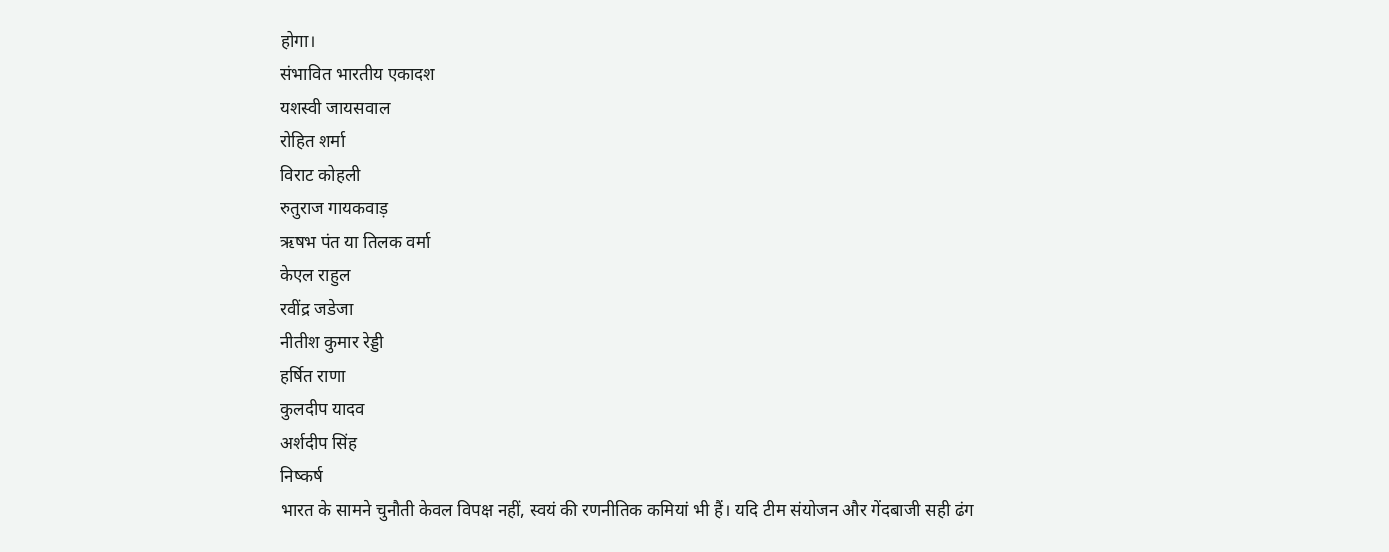होगा।
संभावित भारतीय एकादश
यशस्वी जायसवाल
रोहित शर्मा
विराट कोहली
रुतुराज गायकवाड़
ऋषभ पंत या तिलक वर्मा
केएल राहुल
रवींद्र जडेजा
नीतीश कुमार रेड्डी
हर्षित राणा
कुलदीप यादव
अर्शदीप सिंह
निष्कर्ष
भारत के सामने चुनौती केवल विपक्ष नहीं, स्वयं की रणनीतिक कमियां भी हैं। यदि टीम संयोजन और गेंदबाजी सही ढंग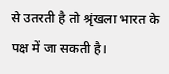से उतरती है तो श्रृंखला भारत के पक्ष में जा सकती है।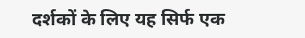दर्शकों के लिए यह सिर्फ एक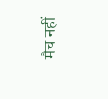मैच नहीं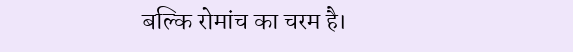बल्कि रोमांच का चरम है।